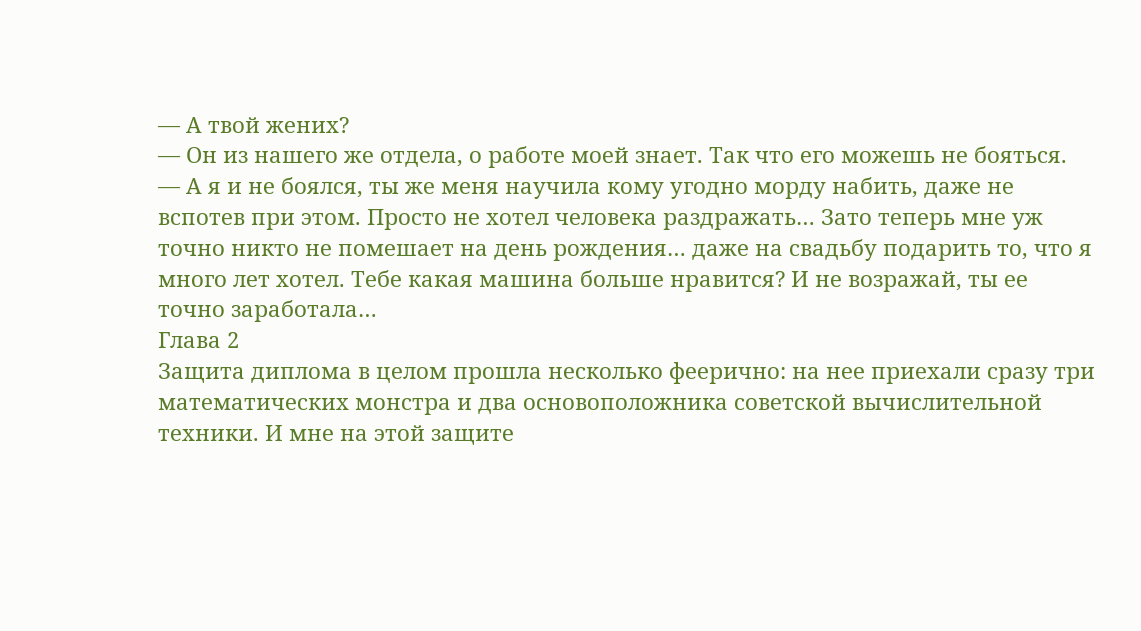— А твой жених?
— Он из нашего же отдела, о работе моей знает. Так что его можешь не бояться.
— А я и не боялся, ты же меня научила кому угодно морду набить, даже не вспотев при этом. Просто не хотел человека раздражать… Зато теперь мне уж точно никто не помешает на день рождения… даже на свадьбу подарить то, что я много лет хотел. Тебе какая машина больше нравится? И не возражай, ты ее точно заработала…
Глава 2
Защита диплома в целом прошла несколько феерично: на нее приехали сразу три математических монстра и два основоположника советской вычислительной техники. И мне на этой защите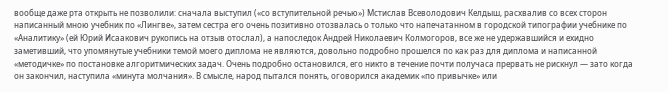вообще даже рта открыть не позволили: сначала выступил («со вступительной речью») Мстислав Всеволодович Келдыш, расхвалив со всех сторон написанный мною учебник по «Лингве», затем сестра его очень позитивно отозвалась о только что напечатанном в городской типографии учебнике по «Аналитику» (ей Юрий Исаакович рукопись на отзыв отослал), а напоследок Андрей Николаевич Колмогоров, все же не удержавшийся и ехидно заметивший, что упомянутые учебники темой моего диплома не являются, довольно подробно прошелся по как раз для диплома и написанной «методичке» по постановке алгоритмических задач. Очень подробно остановился, его никто в течение почти получаса прервать не рискнул — зато когда он закончил, наступила «минута молчания». В смысле, народ пытался понять, оговорился академик «по привычке» или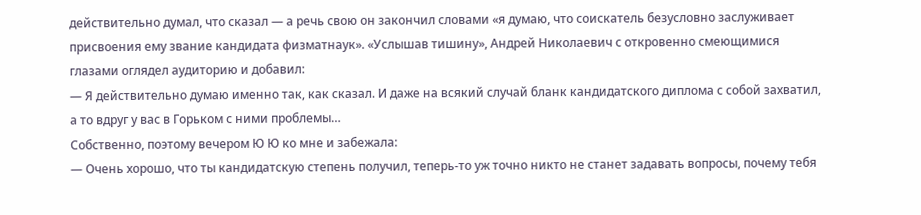действительно думал, что сказал — а речь свою он закончил словами «я думаю, что соискатель безусловно заслуживает присвоения ему звание кандидата физматнаук». «Услышав тишину», Андрей Николаевич с откровенно смеющимися глазами оглядел аудиторию и добавил:
— Я действительно думаю именно так, как сказал. И даже на всякий случай бланк кандидатского диплома с собой захватил, а то вдруг у вас в Горьком с ними проблемы…
Собственно, поэтому вечером Ю Ю ко мне и забежала:
— Очень хорошо, что ты кандидатскую степень получил, теперь-то уж точно никто не станет задавать вопросы, почему тебя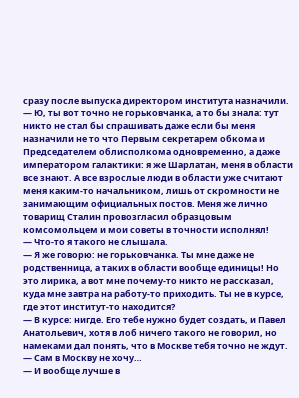сразу после выпуска директором института назначили.
— Ю, ты вот точно не горьковчанка, а то бы знала: тут никто не стал бы спрашивать даже если бы меня назначили не то что Первым секретарем обкома и Председателем облисполкома одновременно, а даже императором галактики: я же Шарлатан, меня в области все знают. А все взрослые люди в области уже считают меня каким-то начальником, лишь от скромности не занимающим официальных постов. Меня же лично товарищ Сталин провозгласил образцовым комсомольцем и мои советы в точности исполнял!
— Что-то я такого не слышала.
— Я же говорю: не горьковчанка. Ты мне даже не родственница, а таких в области вообще единицы! Но это лирика, а вот мне почему-то никто не рассказал, куда мне завтра на работу-то приходить. Ты не в курсе, где этот институт-то находится?
— В курсе: нигде. Его тебе нужно будет создать, и Павел Анатольевич, хотя в лоб ничего такого не говорил, но намеками дал понять, что в Москве тебя точно не ждут.
— Сам в Москву не хочу…
— И вообще лучше в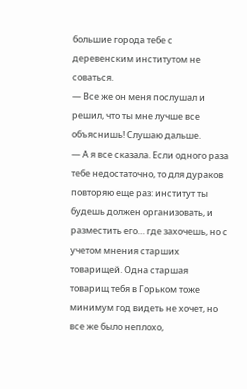большие города тебе с деревенским институтом не соваться.
— Все же он меня послушал и решил, что ты мне лучше все объяснишь! Слушаю дальше.
— А я все сказала. Если одного раза тебе недостаточно, то для дураков повторяю еще раз: институт ты будешь должен организовать, и разместить его… где захочешь, но с учетом мнения старших товарищей. Одна старшая товарищ тебя в Горьком тоже минимум год видеть не хочет, но все же было неплохо,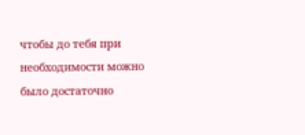чтобы до тебя при необходимости можно было достаточно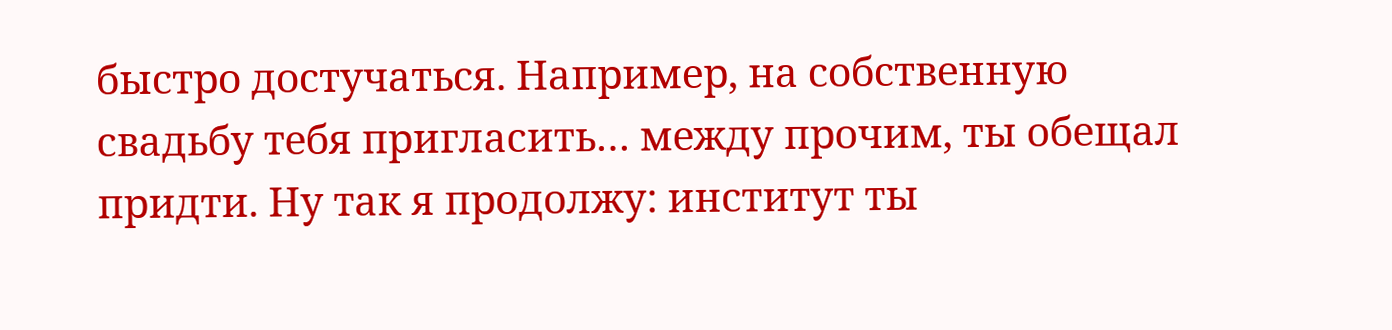быстро достучаться. Например, на собственную свадьбу тебя пригласить… между прочим, ты обещал придти. Ну так я продолжу: институт ты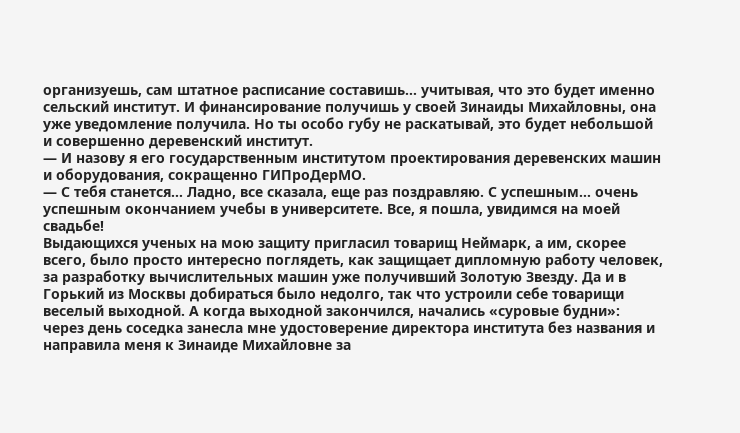организуешь, сам штатное расписание составишь… учитывая, что это будет именно сельский институт. И финансирование получишь у своей Зинаиды Михайловны, она уже уведомление получила. Но ты особо губу не раскатывай, это будет небольшой и совершенно деревенский институт.
— И назову я его государственным институтом проектирования деревенских машин и оборудования, сокращенно ГИПроДерМО.
— С тебя станется… Ладно, все сказала, еще раз поздравляю. С успешным… очень успешным окончанием учебы в университете. Все, я пошла, увидимся на моей свадьбе!
Выдающихся ученых на мою защиту пригласил товарищ Неймарк, а им, скорее всего, было просто интересно поглядеть, как защищает дипломную работу человек, за разработку вычислительных машин уже получивший Золотую Звезду. Да и в Горький из Москвы добираться было недолго, так что устроили себе товарищи веселый выходной. А когда выходной закончился, начались «суровые будни»: через день соседка занесла мне удостоверение директора института без названия и направила меня к Зинаиде Михайловне за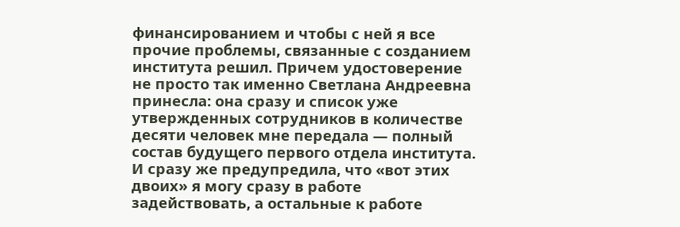финансированием и чтобы с ней я все прочие проблемы, связанные с созданием института решил. Причем удостоверение не просто так именно Светлана Андреевна принесла: она сразу и список уже утвержденных сотрудников в количестве десяти человек мне передала — полный состав будущего первого отдела института. И сразу же предупредила, что «вот этих двоих» я могу сразу в работе задействовать, а остальные к работе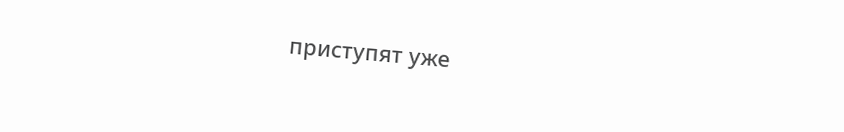приступят уже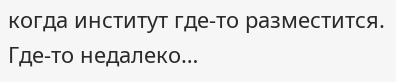когда институт где-то разместится. Где-то недалеко…